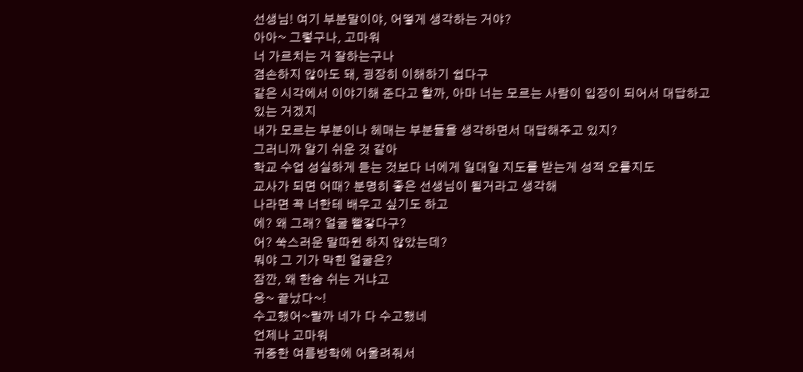선생님! 여기 부분말이야, 어떻게 생각하는 거야?
아아~ 그렇구나, 고마워
너 가르치는 거 잘하는구나
겸손하지 않아도 돼, 굉장히 이해하기 쉽다구
같은 시각에서 이야기해 준다고 할까, 아마 너는 모르는 사람이 입장이 되어서 대답하고 있는 거겠지
내가 모르는 부분이나 헤매는 부분들을 생각하면서 대답해주고 있지?
그러니까 알기 쉬운 것 같아
학교 수업 성실하게 듣는 것보다 너에게 일대일 지도를 받는게 성적 오를지도
교사가 되면 어때? 분명히 좋은 선생님이 될거라고 생각해
나라면 꼭 너한테 배우고 싶기도 하고
에? 왜 그래? 얼굴 빨갛다구?
어? 쑥스러운 말따윈 하지 않았는데?
뭐야 그 기가 막힌 얼굴은?
잠깐, 왜 한숨 쉬는 거냐고
응~ 끝났다~!
수고했어~랄까 네가 다 수고했네
언제나 고마워
귀중한 여름방학에 어울려줘서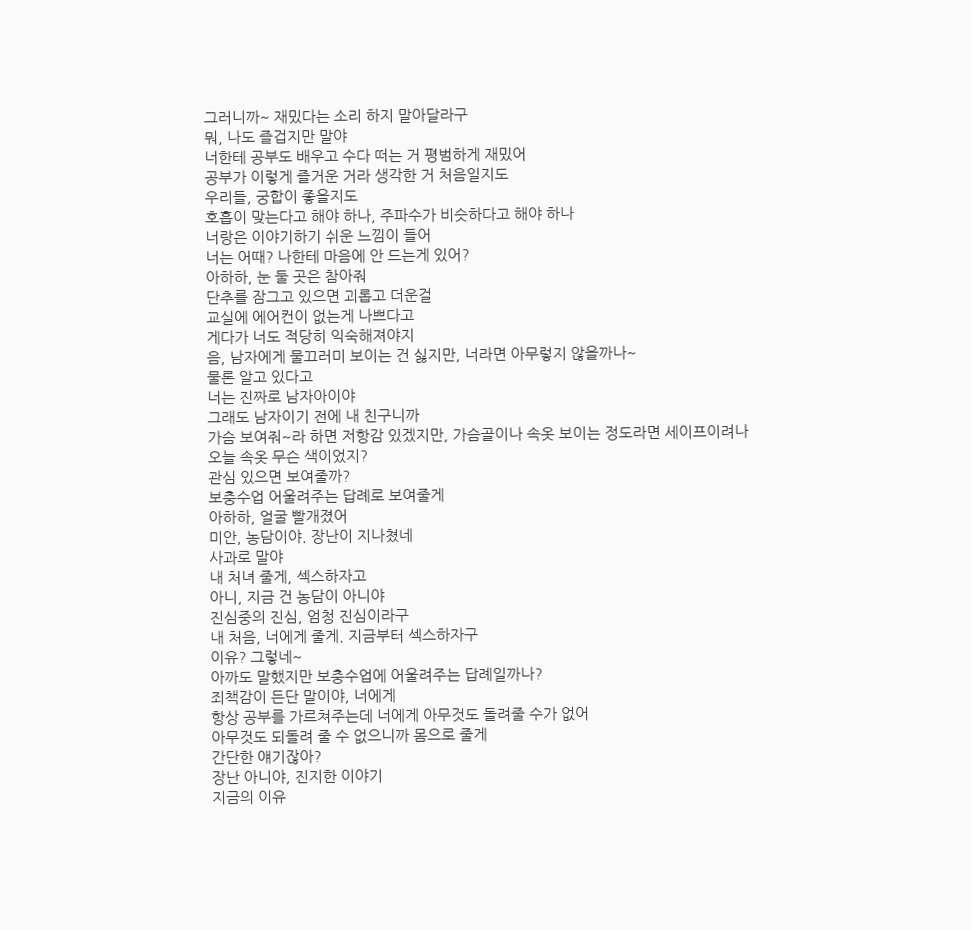그러니까~ 재밌다는 소리 하지 말아달라구
뭐, 나도 즐겁지만 말야
너한테 공부도 배우고 수다 떠는 거 평범하게 재밌어
공부가 이렇게 즐거운 거라 생각한 거 처음일지도
우리들, 궁합이 좋을지도
호흡이 맞는다고 해야 하나, 주파수가 비슷하다고 해야 하나
너랑은 이야기하기 쉬운 느낌이 들어
너는 어때? 나한테 마음에 안 드는게 있어?
아하하, 눈 둘 곳은 참아줘
단추를 잠그고 있으면 괴롭고 더운걸
교실에 에어컨이 없는게 나쁘다고
게다가 너도 적당히 익숙해져야지
음, 남자에게 물끄러미 보이는 건 싫지만, 너라면 아무렇지 않을까나~
물론 알고 있다고
너는 진짜로 남자아이야
그래도 남자이기 전에 내 친구니까
가슴 보여줘~라 하면 저항감 있겠지만, 가슴골이나 속옷 보이는 정도라면 세이프이려나
오늘 속옷 무슨 색이었지?
관심 있으면 보여줄까?
보충수업 어울려주는 답례로 보여줄게
아하하, 얼굴 빨개졌어
미안, 농담이야. 장난이 지나쳤네
사과로 말야
내 처녀 줄게, 섹스하자고
아니, 지금 건 농담이 아니야
진심중의 진심, 엄청 진심이라구
내 처음, 너에게 줄게. 지금부터 섹스하자구
이유? 그렇네~
아까도 말했지만 보충수업에 어울려주는 답례일까나?
죄책감이 든단 말이야, 너에게
항상 공부를 가르쳐주는데 너에게 아무것도 돌려줄 수가 없어
아무것도 되돌려 줄 수 없으니까 몸으로 줄게
간단한 얘기잖아?
장난 아니야, 진지한 이야기
지금의 이유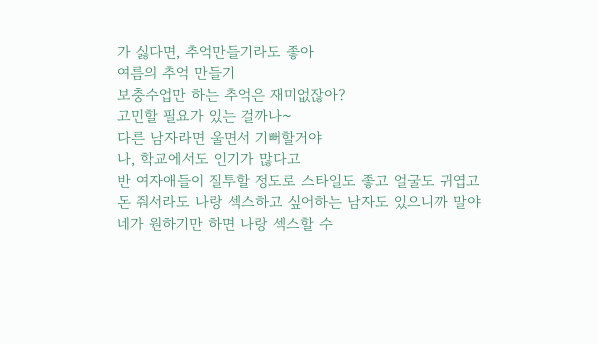가 싫다면, 추억만들기라도 좋아
여름의 추억 만들기
보충수업만 하는 추억은 재미없잖아?
고민할 필요가 있는 걸까나~
다른 남자라면 울면서 기뻐할거야
나, 학교에서도 인기가 많다고
반 여자애들이 질투할 정도로 스타일도 좋고 얼굴도 귀엽고
돈 줘서라도 나랑 섹스하고 싶어하는 남자도 있으니까 말야
네가 원하기만 하면 나랑 섹스할 수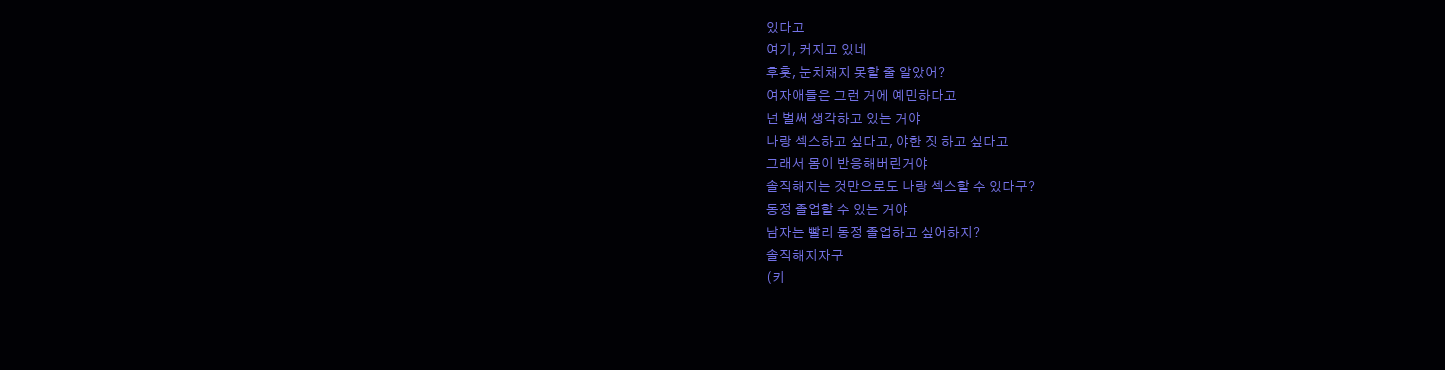있다고
여기, 커지고 있네
후훗, 눈치채지 못할 줄 알았어?
여자애들은 그런 거에 예민하다고
넌 벌써 생각하고 있는 거야
나랑 섹스하고 싶다고, 야한 짓 하고 싶다고
그래서 몸이 반응해버린거야
솔직해지는 것만으로도 나랑 섹스할 수 있다구?
동정 졸업할 수 있는 거야
남자는 빨리 동정 졸업하고 싶어하지?
솔직해지자구
(키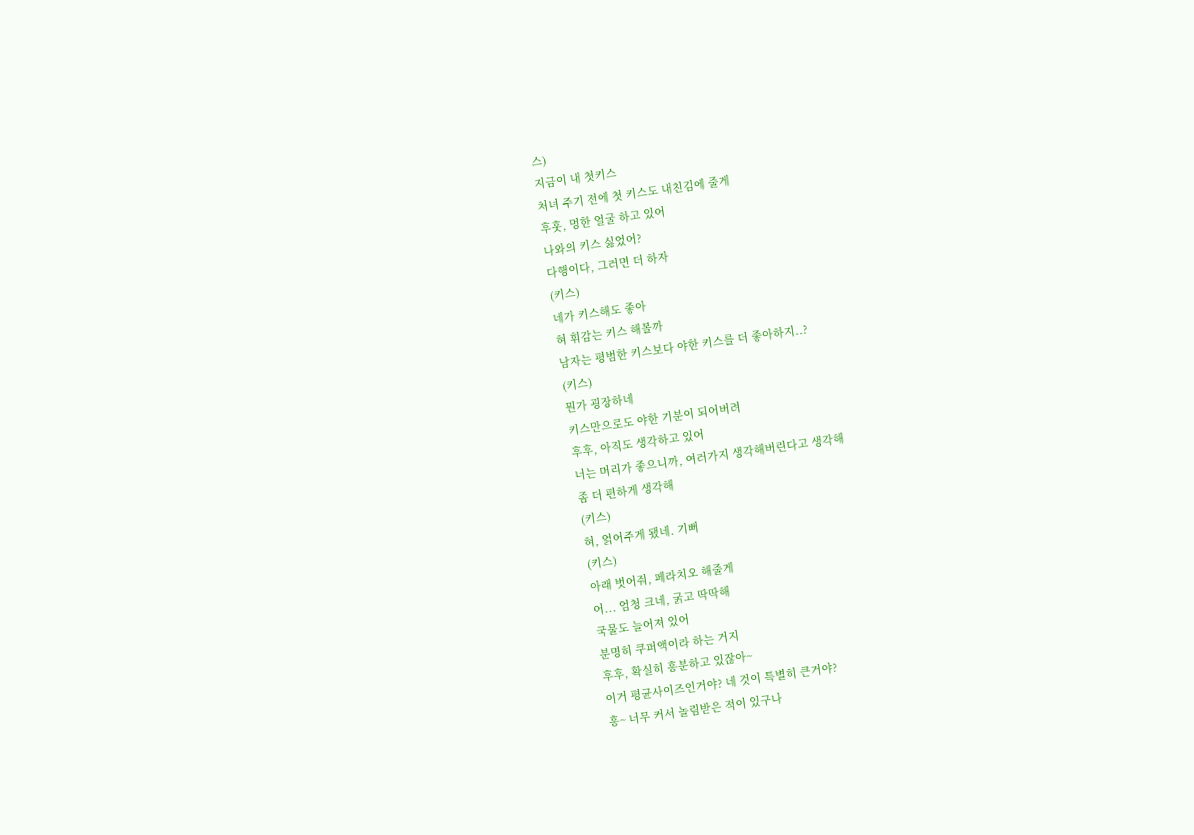스)
지금이 내 첫키스
처녀 주기 전에 첫 키스도 내친김에 줄게
후훗, 멍한 얼굴 하고 있어
나와의 키스 싫었어?
다행이다, 그러면 더 하자
(키스)
네가 키스해도 좋아
혀 휘감는 키스 해볼까
남자는 평범한 키스보다 야한 키스를 더 좋아하지..?
(키스)
뭔가 굉장하네
키스만으로도 야한 기분이 되어버려
후후, 아직도 생각하고 있어
너는 머리가 좋으니까, 여러가지 생각해버린다고 생각해
좀 더 편하게 생각해
(키스)
혀, 얽어주게 됐네. 기뻐
(키스)
아래 벗어줘, 페라치오 해줄게
어... 엄청 크네, 굵고 딱딱해
국물도 늘어져 있어
분명히 쿠퍼액이라 하는 거지
후후, 확실히 흥분하고 있잖아~
이거 평균사이즈인거야? 네 것이 특별히 큰거야?
흥~ 너무 커서 놀림받은 적이 있구나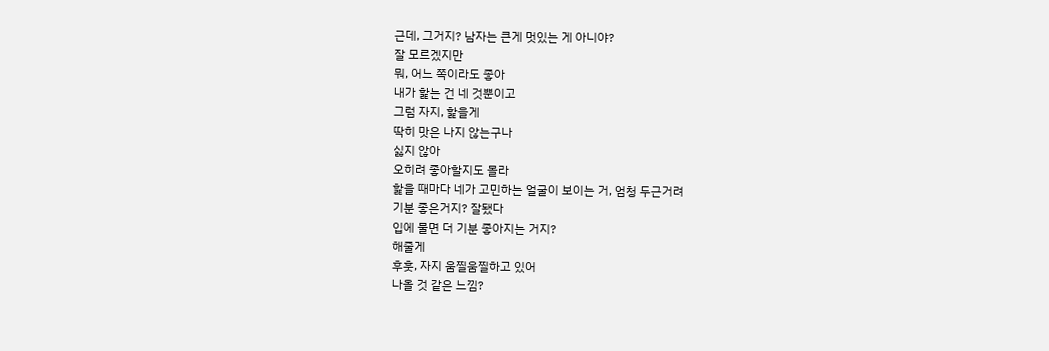근데, 그거지? 남자는 큰게 멋있는 게 아니야?
잘 모르겠지만
뭐, 어느 쪽이라도 좋아
내가 핥는 건 네 것뿐이고
그럼 자지, 핥을게
딱히 맛은 나지 않는구나
싫지 않아
오히려 좋아할지도 몰라
핥을 때마다 네가 고민하는 얼굴이 보이는 거, 엄청 두근거려
기분 좋은거지? 잘됐다
입에 물면 더 기분 좋아지는 거지?
해줄게
후훗, 자지 움찔움찔하고 있어
나올 것 같은 느낌?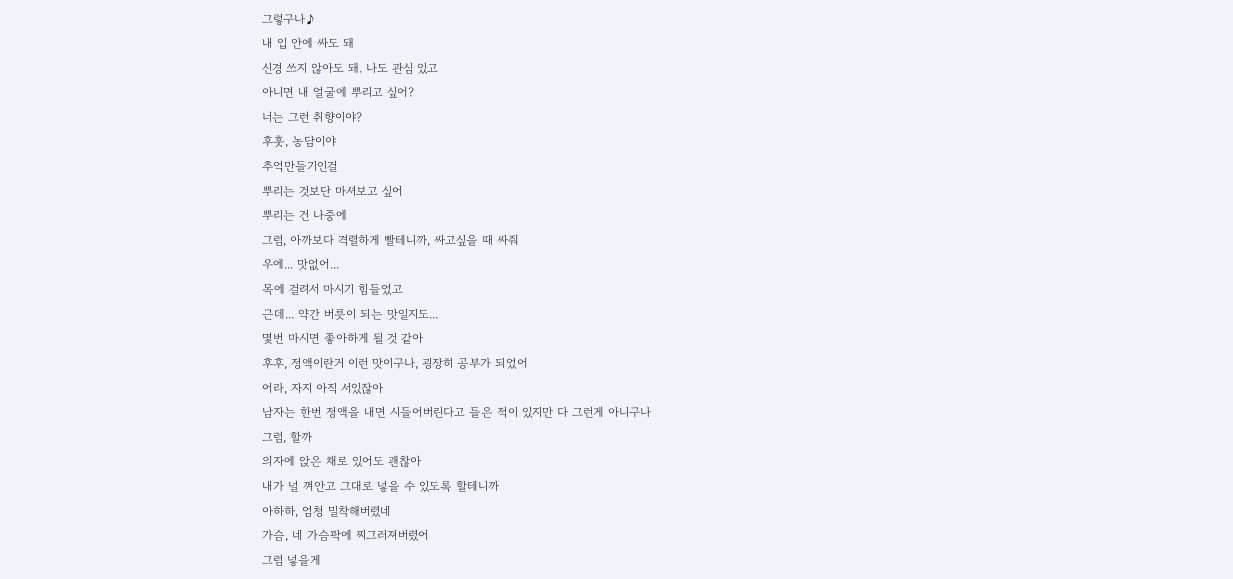그렇구나♪
내 입 안에 싸도 돼
신경 쓰지 않아도 돼. 나도 관심 있고
아니면 내 얼굴에 뿌리고 싶어?
너는 그런 취향이야?
후훗, 농담이야
추억만들기인걸
뿌리는 것보단 마셔보고 싶어
뿌리는 건 나중에
그럼, 아까보다 격렬하게 빨테니까, 싸고싶을 때 싸줘
우에... 맛없어...
목에 걸려서 마시기 힘들었고
근데... 약간 버릇이 되는 맛일지도...
몇번 마시면 좋아하게 될 것 같아
후후, 정액이란거 이런 맛이구나, 굉장히 공부가 되었어
어라, 자지 아직 서있잖아
남자는 한번 정액을 내면 시들어버린다고 들은 적이 있지만 다 그런게 아니구나
그럼, 할까
의자에 앉은 채로 있어도 괜찮아
내가 널 껴안고 그대로 넣을 수 있도록 할테니까
아하하, 엄청 밀착해버렸네
가슴, 네 가슴팍에 찌그러져버렸어
그럼 넣을게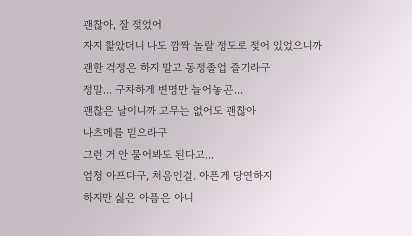괜찮아, 잘 젖었어
자지 핥았더니 나도 깜짝 놀랄 정도로 젖어 있었으니까
괜한 걱정은 하지 말고 동정졸업 즐기라구
정말... 구차하게 변명만 늘어놓곤...
괜찮은 날이니까 고무는 없어도 괜찮아
나츠메를 믿으라구
그런 거 안 물어봐도 된다고...
엄청 아프다구, 처음인걸. 아픈게 당연하지
하지만 싫은 아픔은 아니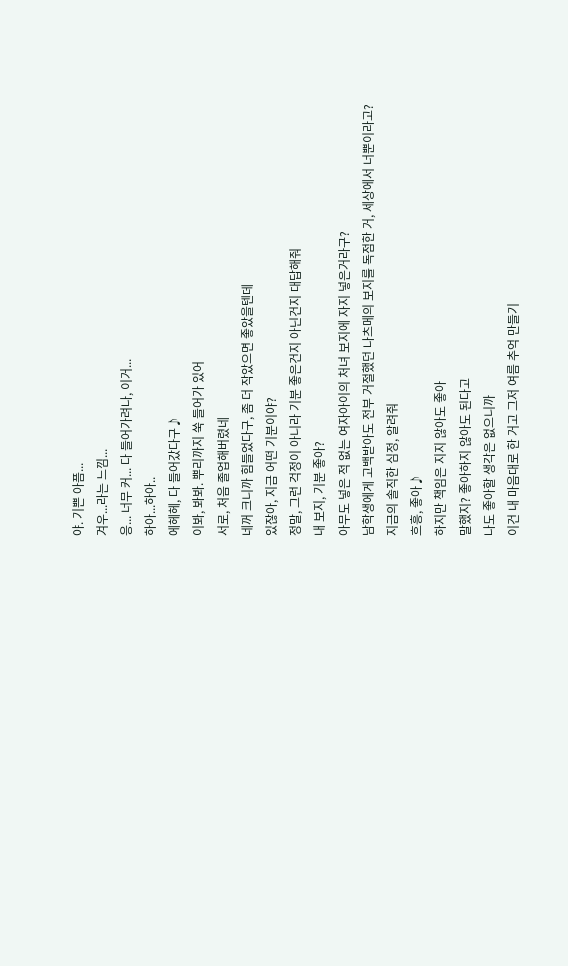야. 기쁜 아픔...
겨우...라는 느낌...
응... 너무 커... 다 들어가려나, 이거...
하아...하아..
에헤헤, 다 들어갔다구♪
이봐, 봐봐. 뿌리까지 쑥 들어가 있어
서로, 처음 졸업해버렸네
네꺼 크니까 힘들었다구, 좀 더 작았으면 좋았을텐데
있잖아, 지금 어떤 기분이야?
정말, 그런 걱정이 아니라 기분 좋은건지 아닌건지 대답해줘
내 보지, 기분 좋아?
아무도 넣은 적 없는 여자아이의 처녀 보지에 자지 넣은거라구?
남학생에게 고백받아도 전부 거절했던 나츠메의 보지를 독점한 거, 세상에서 너뿐이라고?
지금의 솔직한 심정, 알려줘
흐흥, 좋아♪
하지만 책임은 지지 않아도 좋아
말했지? 좋아하지 않아도 된다고
나도 좋아할 생각은 없으니까
이건 내 마음대로 한 거고 그저 여름 추억 만들기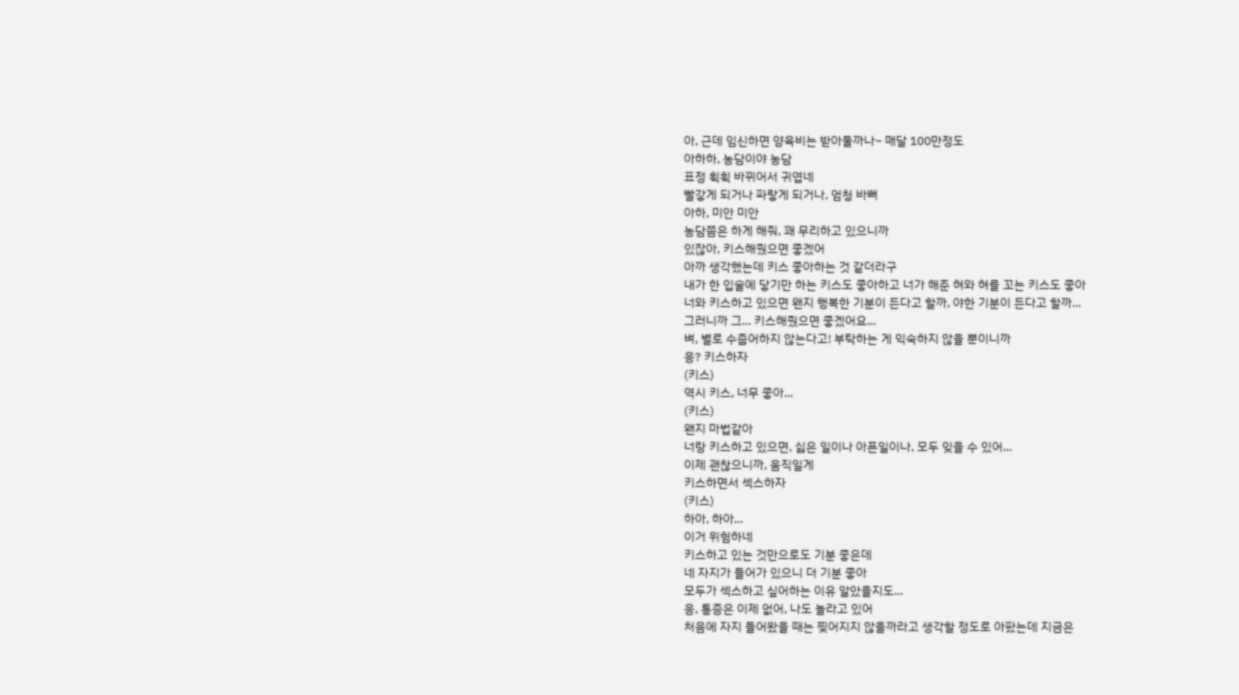아, 근데 임신하면 양육비는 받아둘까나~ 매달 100만정도
아하하, 농담이야 농담
표정 휙휙 바뀌어서 귀엽네
빨갛게 되거나 파랗게 되거나, 엄청 바뻐
아하, 미안 미안
농담쯤은 하게 해줘, 꽤 무리하고 있으니까
있잖아, 키스해줬으면 좋겠어
아까 생각했는데 키스 좋아하는 것 같더라구
내가 한 입술에 닿기만 하는 키스도 좋아하고 너가 해준 혀와 혀를 꼬는 키스도 좋아
너와 키스하고 있으면 왠지 행복한 기분이 든다고 할까, 야한 기분이 든다고 할까...
그러니까 그... 키스해줬으면 좋겠어요...
벼, 별로 수줍어하지 않는다고! 부탁하는 게 익숙하지 않을 뿐이니까
응? 키스하자
(키스)
역시 키스, 너무 좋아...
(키스)
왠지 마법같아
너랑 키스하고 있으면, 싫은 일이나 아픈일이나, 모두 잊을 수 있어...
이제 괜찮으니까, 움직일게
키스하면서 섹스하자
(키스)
하아, 하아...
이거 위험하네
키스하고 있는 것만으로도 기분 좋은데
네 자지가 들어가 있으니 더 기분 좋아
모두가 섹스하고 싶어하는 이유 알았을지도...
응, 통증은 이제 없어, 나도 놀라고 있어
처음에 자지 들어왔을 때는 찢어지지 않을까라고 생각할 정도로 아팠는데 지금은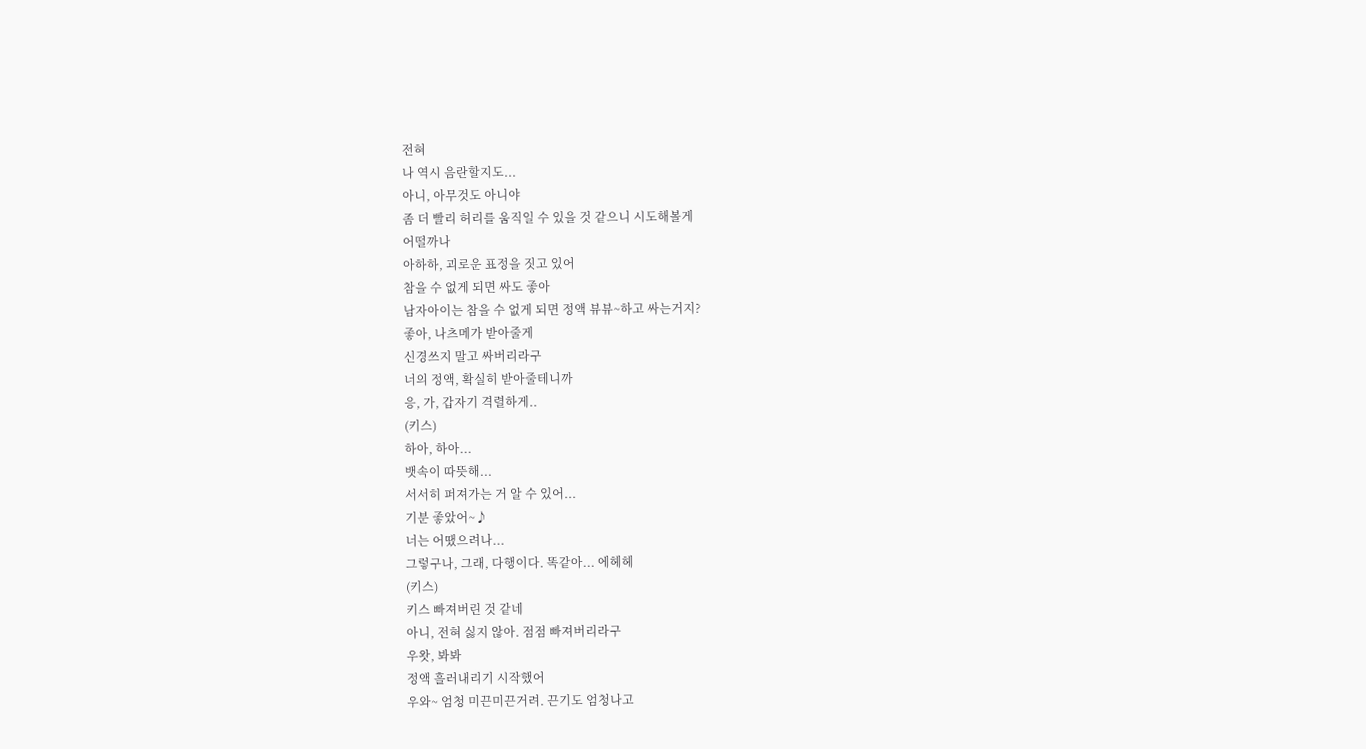전혀
나 역시 음란할지도...
아니, 아무것도 아니야
좀 더 빨리 허리를 움직일 수 있을 것 같으니 시도해볼게
어떨까나
아하하, 괴로운 표정을 짓고 있어
참을 수 없게 되면 싸도 좋아
남자아이는 참을 수 없게 되면 정액 뷰뷰~하고 싸는거지?
좋아, 나츠메가 받아줄게
신경쓰지 말고 싸버리라구
너의 정액, 확실히 받아줄테니까
응, 가, 갑자기 격렬하게..
(키스)
하아, 하아...
뱃속이 따뜻해...
서서히 퍼져가는 거 알 수 있어...
기분 좋았어~♪
너는 어땠으려나...
그렇구나, 그래, 다행이다. 똑같아... 에헤헤
(키스)
키스 빠져버린 것 같네
아니, 전혀 싫지 않아. 점점 빠져버리라구
우왓, 봐봐
정액 흘러내리기 시작했어
우와~ 엄청 미끈미끈거려. 끈기도 엄청나고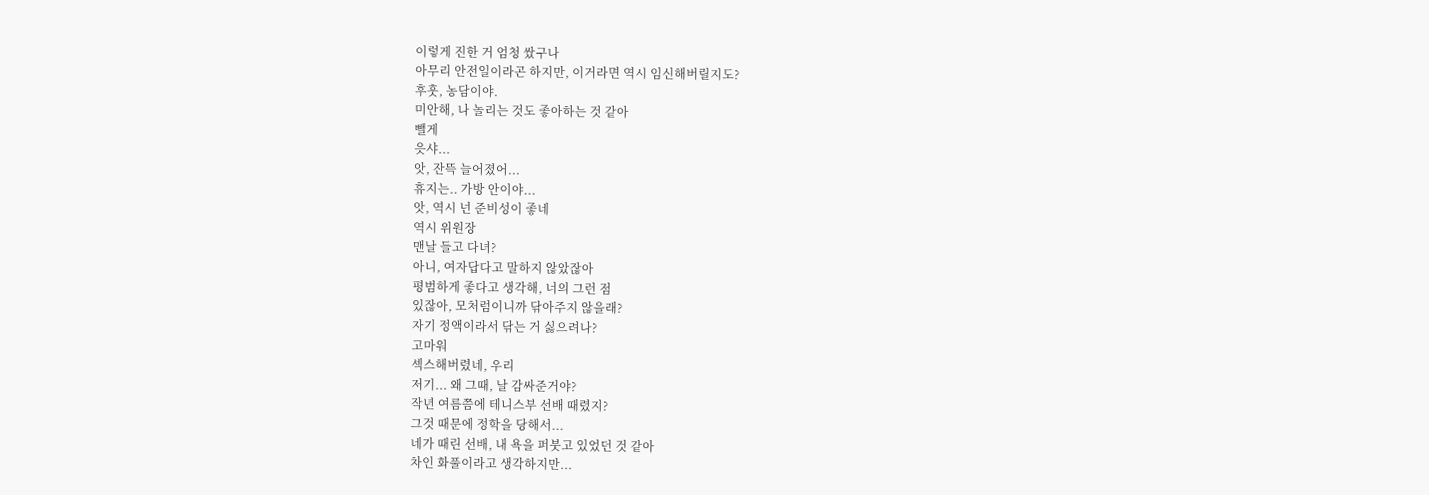이렇게 진한 거 엄청 쌌구나
아무리 안전일이라곤 하지만, 이거라면 역시 임신해버릴지도?
후훗, 농담이야.
미안해, 나 놀리는 것도 좋아하는 것 같아
뺄게
읏샤...
앗, 잔뜩 늘어졌어...
휴지는.. 가방 안이야...
앗, 역시 넌 준비성이 좋네
역시 위원장
맨날 들고 다녀?
아니, 여자답다고 말하지 않았잖아
평범하게 좋다고 생각해, 너의 그런 점
있잖아, 모처럼이니까 닦아주지 않을래?
자기 정액이라서 닦는 거 싫으려나?
고마워
섹스해버렸네, 우리
저기... 왜 그때, 날 감싸준거야?
작년 여름쯤에 테니스부 선배 때렸지?
그것 때문에 정학을 당해서...
네가 때린 선배, 내 욕을 퍼붓고 있었던 것 같아
차인 화풀이라고 생각하지만...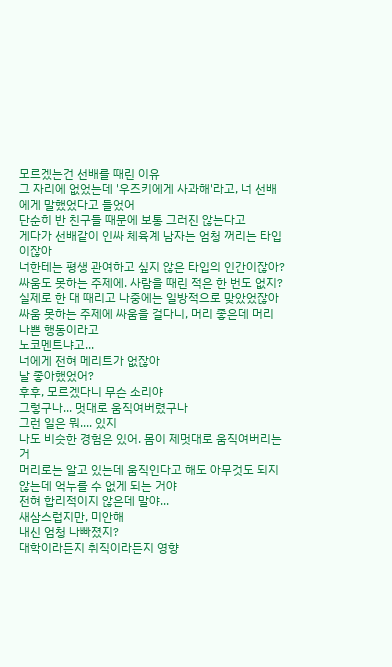모르겠는건 선배를 때린 이유
그 자리에 없었는데 '우즈키에게 사과해'라고, 너 선배에게 말했었다고 들었어
단순히 반 친구들 때문에 보통 그러진 않는다고
게다가 선배같이 인싸 체육계 남자는 엄청 꺼리는 타입이잖아
너한테는 평생 관여하고 싶지 않은 타입의 인간이잖아?
싸움도 못하는 주제에. 사람을 때린 적은 한 번도 없지?
실제로 한 대 때리고 나중에는 일방적으로 맞았었잖아
싸움 못하는 주제에 싸움을 걸다니, 머리 좋은데 머리 나쁜 행동이라고
노코멘트냐고...
너에게 전혀 메리트가 없잖아
날 좋아했었어?
후후, 모르겠다니 무슨 소리야
그렇구나... 멋대로 움직여버렸구나
그런 일은 뭐.... 있지
나도 비슷한 경험은 있어. 몸이 제멋대로 움직여버리는 거
머리로는 알고 있는데 움직인다고 해도 아무것도 되지 않는데 억누를 수 없게 되는 거야
전혀 합리적이지 않은데 말야...
새삼스럽지만, 미안해
내신 엄청 나빠졌지?
대학이라든지 취직이라든지 영향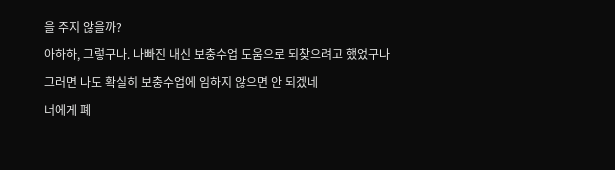을 주지 않을까?
아하하, 그렇구나. 나빠진 내신 보충수업 도움으로 되찾으려고 했었구나
그러면 나도 확실히 보충수업에 임하지 않으면 안 되겠네
너에게 폐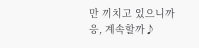만 끼치고 있으니까
응, 계속할까♪